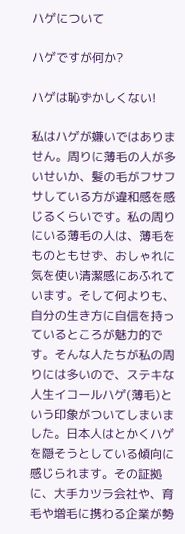ハゲについて

ハゲですが何か?

ハゲは恥ずかしくない!

私はハゲが嫌いではありません。周りに薄毛の人が多いせいか、髪の毛がフサフサしている方が違和感を感じるくらいです。私の周りにいる薄毛の人は、薄毛をものともせず、おしゃれに気を使い清潔感にあふれています。そして何よりも、自分の生き方に自信を持っているところが魅力的です。そんな人たちが私の周りには多いので、ステキな人生イコールハゲ(薄毛)という印象がついてしまいました。日本人はとかくハゲを隠そうとしている傾向に感じられます。その証拠に、大手カツラ会社や、育毛や増毛に携わる企業が勢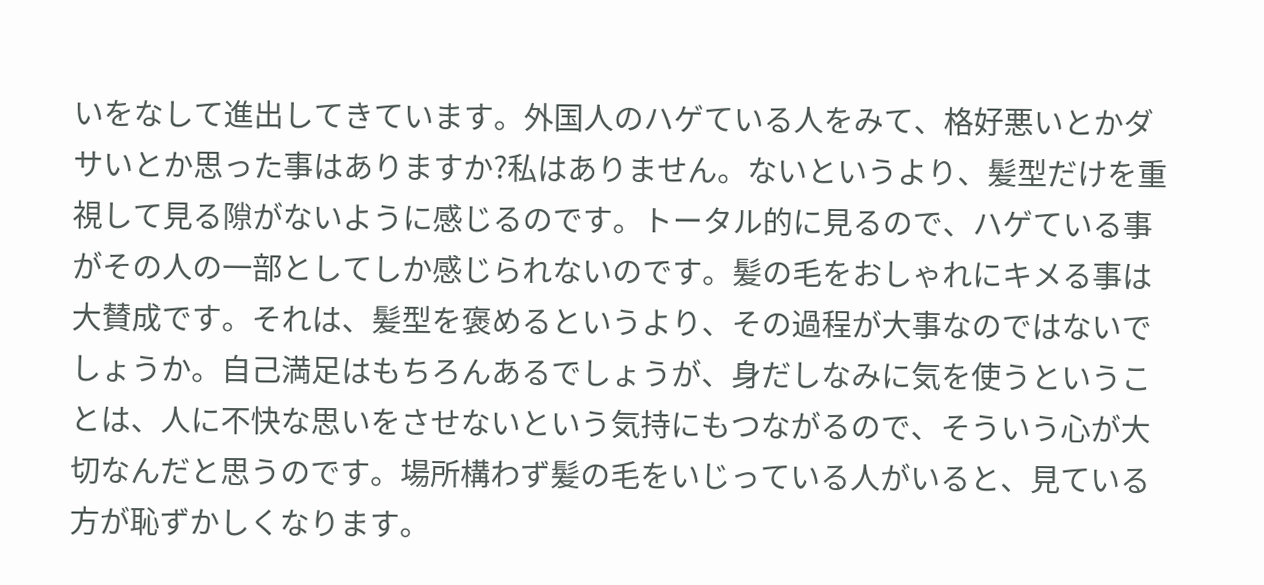いをなして進出してきています。外国人のハゲている人をみて、格好悪いとかダサいとか思った事はありますか?私はありません。ないというより、髪型だけを重視して見る隙がないように感じるのです。トータル的に見るので、ハゲている事がその人の一部としてしか感じられないのです。髪の毛をおしゃれにキメる事は大賛成です。それは、髪型を褒めるというより、その過程が大事なのではないでしょうか。自己満足はもちろんあるでしょうが、身だしなみに気を使うということは、人に不快な思いをさせないという気持にもつながるので、そういう心が大切なんだと思うのです。場所構わず髪の毛をいじっている人がいると、見ている方が恥ずかしくなります。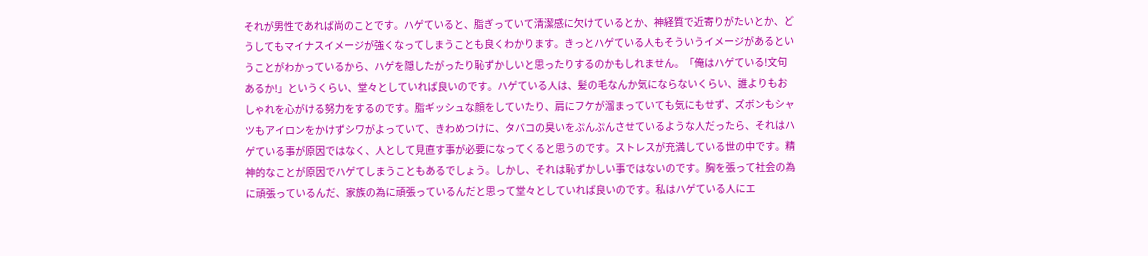それが男性であれば尚のことです。ハゲていると、脂ぎっていて清潔感に欠けているとか、神経質で近寄りがたいとか、どうしてもマイナスイメージが強くなってしまうことも良くわかります。きっとハゲている人もそういうイメージがあるということがわかっているから、ハゲを隠したがったり恥ずかしいと思ったりするのかもしれません。「俺はハゲている!文句あるか!」というくらい、堂々としていれば良いのです。ハゲている人は、髪の毛なんか気にならないくらい、誰よりもおしゃれを心がける努力をするのです。脂ギッシュな顔をしていたり、肩にフケが溜まっていても気にもせず、ズボンもシャツもアイロンをかけずシワがよっていて、きわめつけに、タバコの臭いをぷんぷんさせているような人だったら、それはハゲている事が原因ではなく、人として見直す事が必要になってくると思うのです。ストレスが充満している世の中です。精神的なことが原因でハゲてしまうこともあるでしょう。しかし、それは恥ずかしい事ではないのです。胸を張って社会の為に頑張っているんだ、家族の為に頑張っているんだと思って堂々としていれば良いのです。私はハゲている人にエ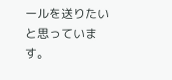ールを送りたいと思っています。